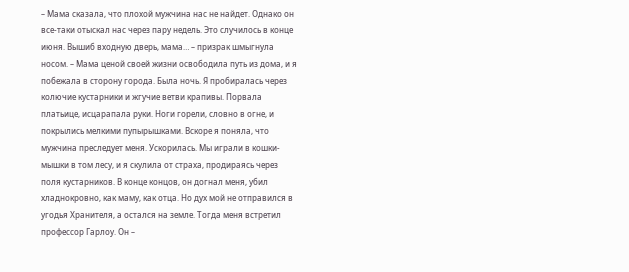– Мама сказала, что плохой мужчина нас не найдет. Однако он все-таки отыскал нас через пару недель. Это случилось в конце июня. Вышиб входную дверь, мама… – призрак шмыгнула носом. – Мама ценой своей жизни освободила путь из дома, и я побежала в сторону города. Была ночь. Я пробиралась через колючие кустарники и жгучие ветви крапивы. Порвала платьице, исцарапала руки. Ноги горели, словно в огне, и покрылись мелкими пупырышками. Вскоре я поняла, что мужчина преследует меня. Ускорилась. Мы играли в кошки-мышки в том лесу, и я скулила от страха, продираясь через поля кустарников. В конце концов, он догнал меня, убил хладнокровно, как маму, как отца. Но дух мой не отправился в угодья Хранителя, а остался на земле. Тогда меня встретил профессор Гарлоу. Он –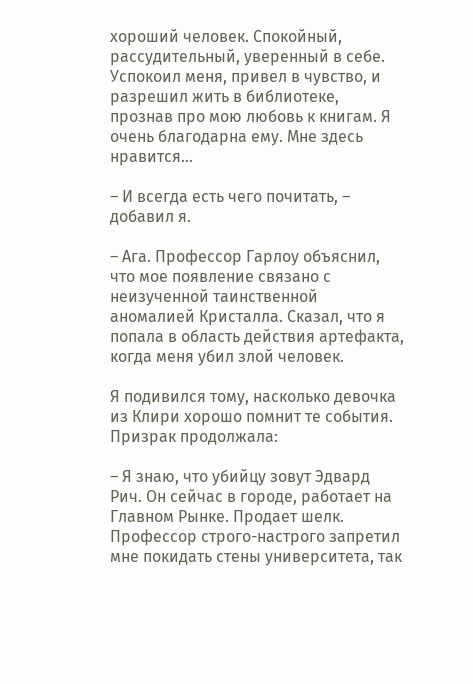хороший человек. Спокойный, рассудительный, уверенный в себе. Успокоил меня, привел в чувство, и разрешил жить в библиотеке, прознав про мою любовь к книгам. Я очень благодарна ему. Мне здесь нравится…

– И всегда есть чего почитать, – добавил я.

– Ага. Профессор Гарлоу объяснил, что мое появление связано с неизученной таинственной аномалией Кристалла. Сказал, что я попала в область действия артефакта, когда меня убил злой человек.

Я подивился тому, насколько девочка из Клири хорошо помнит те события. Призрак продолжала:

– Я знаю, что убийцу зовут Эдвард Рич. Он сейчас в городе, работает на Главном Рынке. Продает шелк. Профессор строго-настрого запретил мне покидать стены университета, так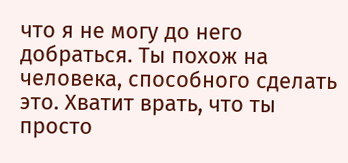что я не могу до него добраться. Ты похож на человека, способного сделать это. Хватит врать, что ты просто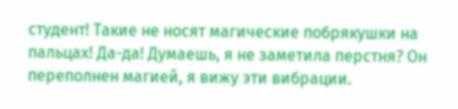студент! Такие не носят магические побрякушки на пальцах! Да-да! Думаешь, я не заметила перстня? Он переполнен магией, я вижу эти вибрации.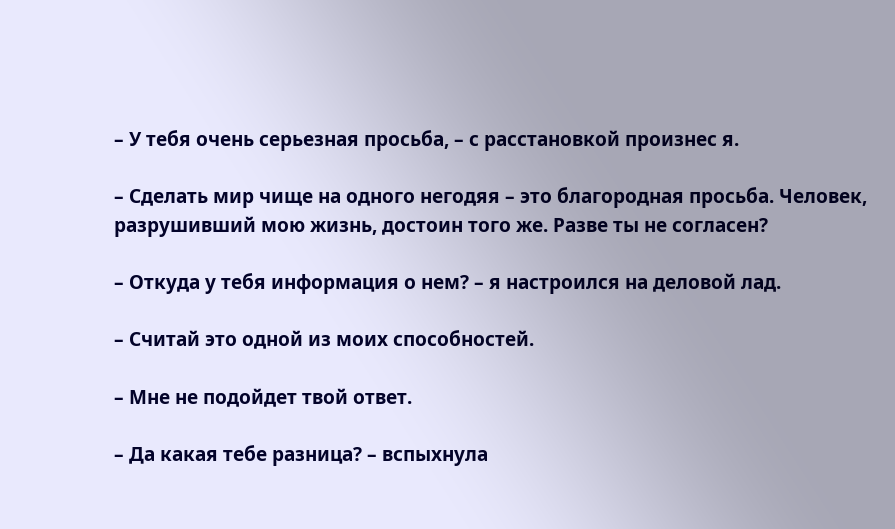– У тебя очень серьезная просьба, – с расстановкой произнес я.

– Сделать мир чище на одного негодяя – это благородная просьба. Человек, разрушивший мою жизнь, достоин того же. Разве ты не согласен?

– Откуда у тебя информация о нем? – я настроился на деловой лад.

– Считай это одной из моих способностей.

– Мне не подойдет твой ответ.

– Да какая тебе разница? – вспыхнула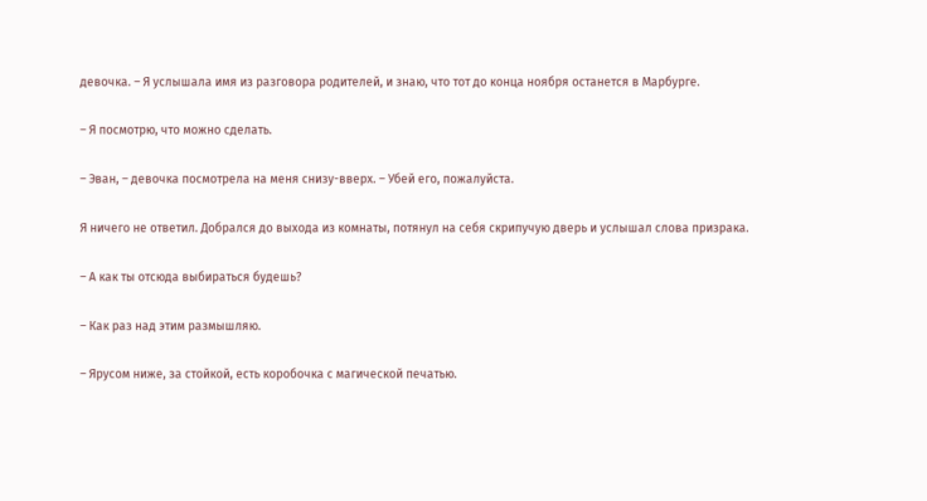девочка. – Я услышала имя из разговора родителей, и знаю, что тот до конца ноября останется в Марбурге.

– Я посмотрю, что можно сделать.

– Эван, – девочка посмотрела на меня снизу-вверх. – Убей его, пожалуйста.

Я ничего не ответил. Добрался до выхода из комнаты, потянул на себя скрипучую дверь и услышал слова призрака.

– А как ты отсюда выбираться будешь?

– Как раз над этим размышляю.

– Ярусом ниже, за стойкой, есть коробочка с магической печатью.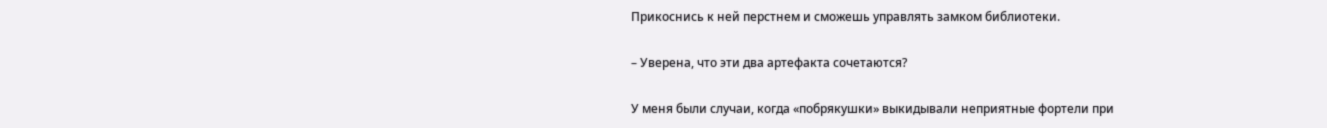Прикоснись к ней перстнем и сможешь управлять замком библиотеки.

– Уверена, что эти два артефакта сочетаются?

У меня были случаи, когда «побрякушки» выкидывали неприятные фортели при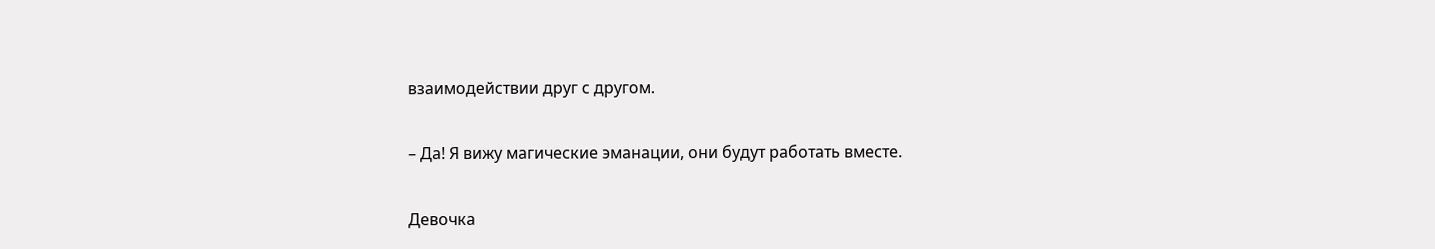взаимодействии друг с другом.

– Да! Я вижу магические эманации, они будут работать вместе.

Девочка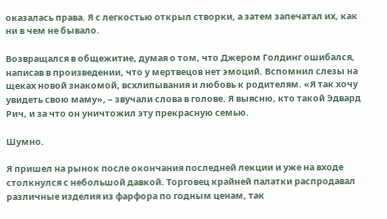оказалась права. Я с легкостью открыл створки, а затем запечатал их, как ни в чем не бывало.

Возвращался в общежитие, думая о том, что Джером Голдинг ошибался, написав в произведении, что у мертвецов нет эмоций. Вспомнил слезы на щеках новой знакомой, всхлипывания и любовь к родителям. «Я так хочу увидеть свою маму», – звучали слова в голове. Я выясню, кто такой Эдвард Рич, и за что он уничтожил эту прекрасную семью.

Шумно.

Я пришел на рынок после окончания последней лекции и уже на входе столкнулся с небольшой давкой. Торговец крайней палатки распродавал различные изделия из фарфора по годным ценам, так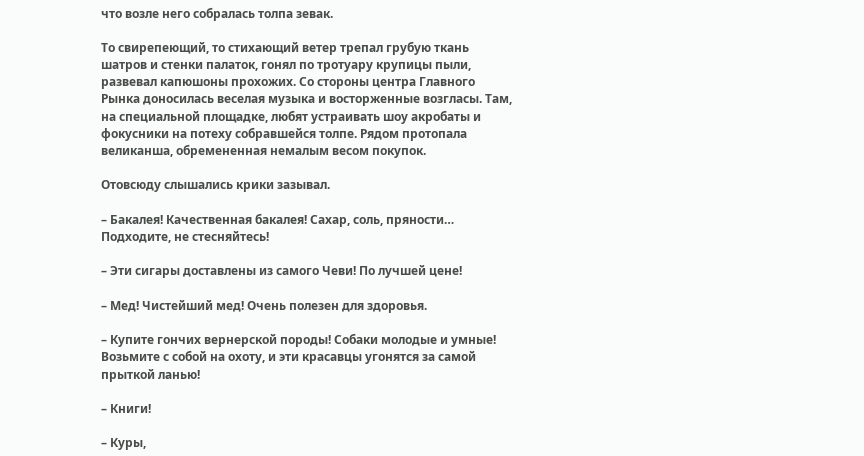что возле него собралась толпа зевак.

То свирепеющий, то стихающий ветер трепал грубую ткань шатров и стенки палаток, гонял по тротуару крупицы пыли, развевал капюшоны прохожих. Со стороны центра Главного Рынка доносилась веселая музыка и восторженные возгласы. Там, на специальной площадке, любят устраивать шоу акробаты и фокусники на потеху собравшейся толпе. Рядом протопала великанша, обремененная немалым весом покупок.

Отовсюду слышались крики зазывал.

– Бакалея! Качественная бакалея! Сахар, соль, пряности… Подходите, не стесняйтесь!

– Эти сигары доставлены из самого Чеви! По лучшей цене!

– Мед! Чистейший мед! Очень полезен для здоровья.

– Купите гончих вернерской породы! Собаки молодые и умные! Возьмите с собой на охоту, и эти красавцы угонятся за самой прыткой ланью!

– Книги!

– Куры,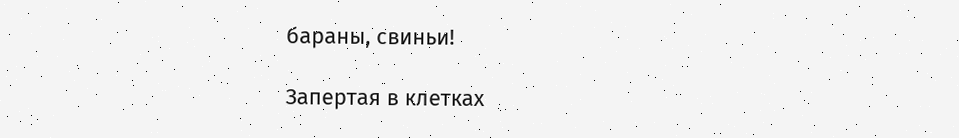бараны, свиньи!

Запертая в клетках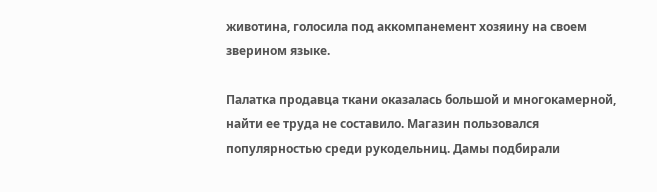животина, голосила под аккомпанемент хозяину на своем зверином языке.

Палатка продавца ткани оказалась большой и многокамерной, найти ее труда не составило. Магазин пользовался популярностью среди рукодельниц. Дамы подбирали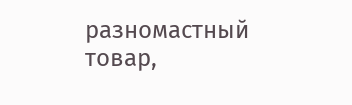разномастный товар,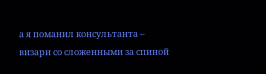а я поманил консультанта – визари со сложенными за спиной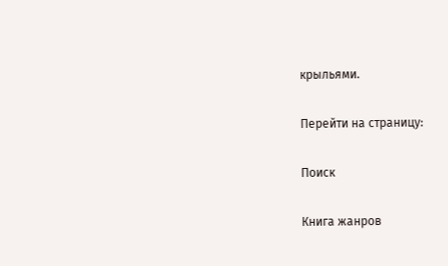крыльями.

Перейти на страницу:

Поиск

Книга жанров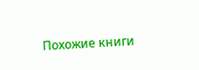Похожие книги